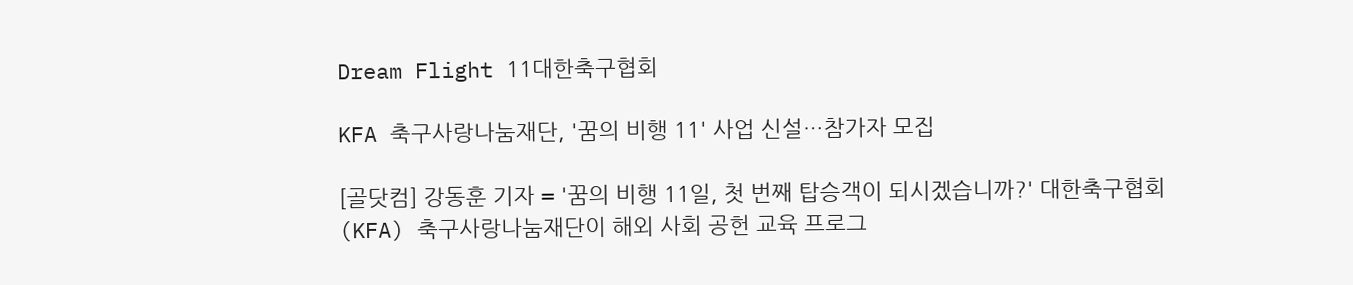Dream Flight 11대한축구협회

KFA 축구사랑나눔재단, '꿈의 비행 11' 사업 신설…참가자 모집

[골닷컴] 강동훈 기자 = '꿈의 비행 11일, 첫 번째 탑승객이 되시겠습니까?' 대한축구협회(KFA) 축구사랑나눔재단이 해외 사회 공헌 교육 프로그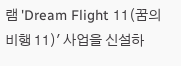램 'Dream Flight 11(꿈의 비행 11)' 사업을 신설하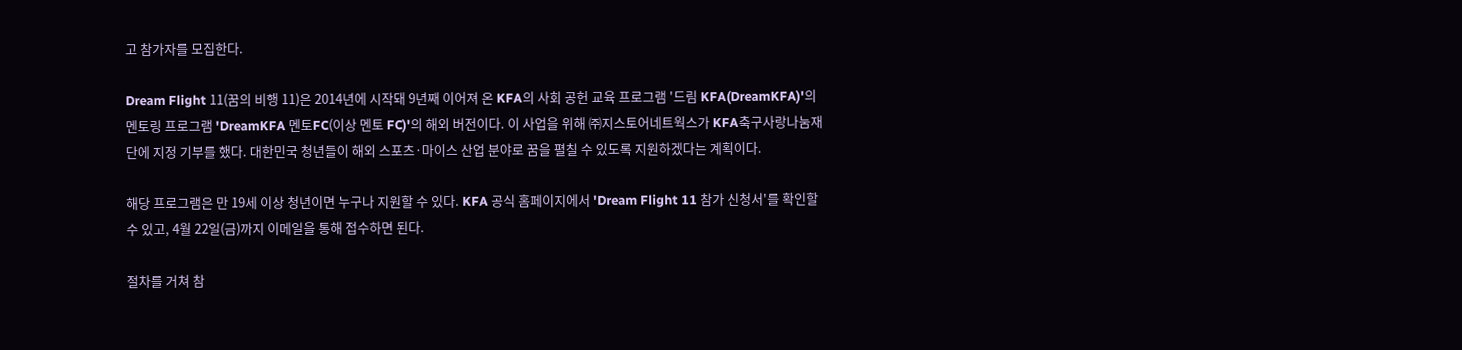고 참가자를 모집한다.

Dream Flight 11(꿈의 비행 11)은 2014년에 시작돼 9년째 이어져 온 KFA의 사회 공헌 교육 프로그램 '드림 KFA(DreamKFA)'의 멘토링 프로그램 'DreamKFA 멘토FC(이상 멘토 FC)'의 해외 버전이다. 이 사업을 위해 ㈜지스토어네트웍스가 KFA축구사랑나눔재단에 지정 기부를 했다. 대한민국 청년들이 해외 스포츠·마이스 산업 분야로 꿈을 펼칠 수 있도록 지원하겠다는 계획이다.

해당 프로그램은 만 19세 이상 청년이면 누구나 지원할 수 있다. KFA 공식 홈페이지에서 'Dream Flight 11 참가 신청서'를 확인할 수 있고, 4월 22일(금)까지 이메일을 통해 접수하면 된다.

절차를 거쳐 참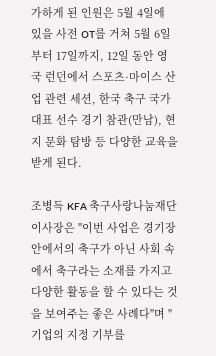가하게 된 인원은 5월 4일에 있을 사전 OT를 거쳐 5월 6일부터 17일까지, 12일 동안 영국 런던에서 스포츠·마이스 산업 관련 세션, 한국 축구 국가대표 선수 경기 참관(만남), 현지 문화 탐방 등 다양한 교육을 받게 된다.

조병득 KFA 축구사랑나눔재단 이사장은 "이번 사업은 경기장 안에서의 축구가 아닌 사회 속에서 축구라는 소재를 가지고 다양한 활동을 할 수 있다는 것을 보여주는 좋은 사례다"며 "기업의 지정 기부를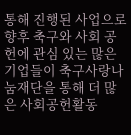통해 진행된 사업으로 향후 축구와 사회 공헌에 관심 있는 많은 기업들이 축구사랑나눔재단을 통해 더 많은 사회공헌활동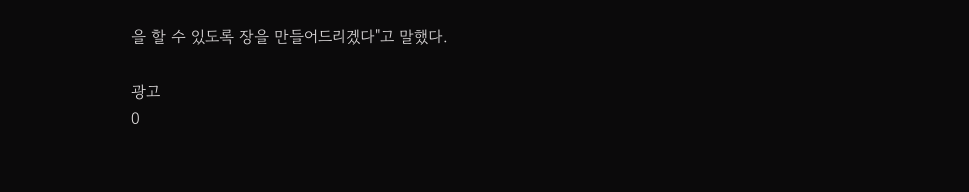을 할 수 있도록 장을 만들어드리겠다"고 말했다.

광고
0